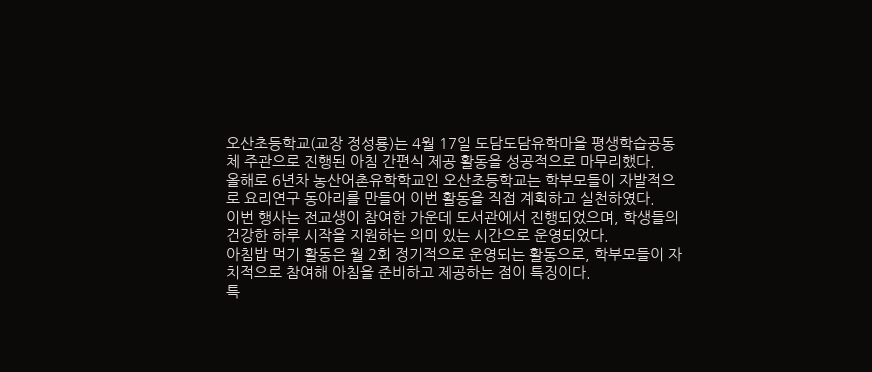오산초등학교(교장 정성룡)는 4월 17일 도담도담유학마을 평생학습공동체 주관으로 진행된 아침 간편식 제공 활동을 성공적으로 마무리했다.
올해로 6년차 농산어촌유학학교인 오산초등학교는 학부모들이 자발적으로 요리연구 동아리를 만들어 이번 활동을 직접 계획하고 실천하였다.
이번 행사는 전교생이 참여한 가운데 도서관에서 진행되었으며, 학생들의 건강한 하루 시작을 지원하는 의미 있는 시간으로 운영되었다.
아침밥 먹기 활동은 월 2회 정기적으로 운영되는 활동으로, 학부모들이 자치적으로 참여해 아침을 준비하고 제공하는 점이 특징이다.
특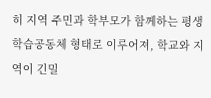히 지역 주민과 학부모가 함께하는 평생학습공동체 형태로 이루어져, 학교와 지역이 긴밀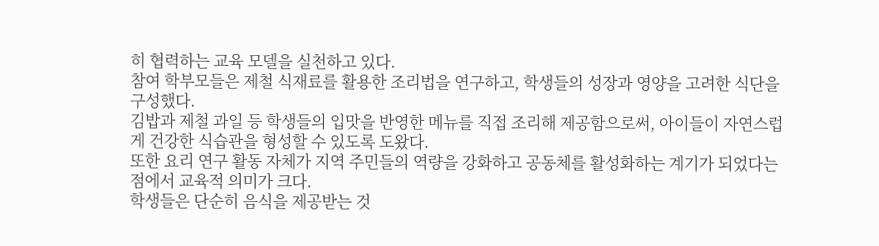히 협력하는 교육 모델을 실천하고 있다.
참여 학부모들은 제철 식재료를 활용한 조리법을 연구하고, 학생들의 성장과 영양을 고려한 식단을 구성했다.
김밥과 제철 과일 등 학생들의 입맛을 반영한 메뉴를 직접 조리해 제공함으로써, 아이들이 자연스럽게 건강한 식습관을 형성할 수 있도록 도왔다.
또한 요리 연구 활동 자체가 지역 주민들의 역량을 강화하고 공동체를 활성화하는 계기가 되었다는 점에서 교육적 의미가 크다.
학생들은 단순히 음식을 제공받는 것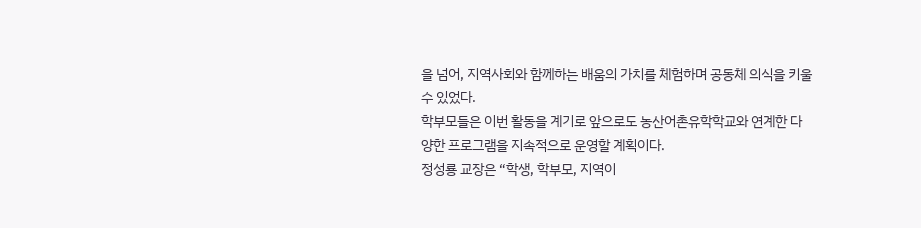을 넘어, 지역사회와 함께하는 배움의 가치를 체험하며 공동체 의식을 키울 수 있었다.
학부모들은 이번 활동을 계기로 앞으로도 농산어촌유학학교와 연계한 다양한 프로그램을 지속적으로 운영할 계획이다.
정성룡 교장은 “학생, 학부모, 지역이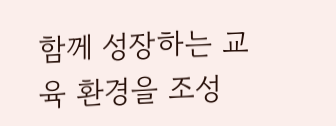함께 성장하는 교육 환경을 조성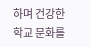하며 건강한 학교 문화를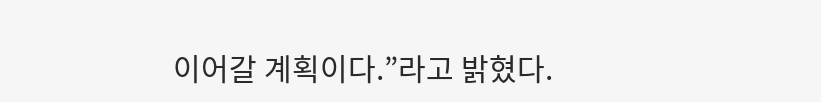이어갈 계획이다.”라고 밝혔다.